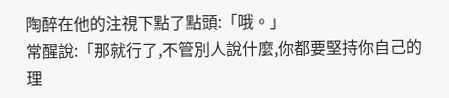陶醉在他的注視下點了點頭:「哦。」
常醒說:「那就行了,不管別人說什麼,你都要堅持你自己的理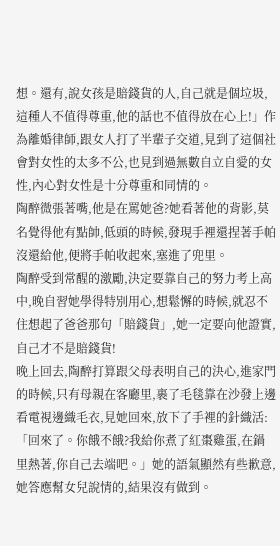想。還有,說女孩是賠錢貨的人,自己就是個垃圾,這種人不值得尊重,他的話也不值得放在心上!」作為離婚律師,跟女人打了半輩子交道,見到了這個社會對女性的太多不公,也見到過無數自立自愛的女性,內心對女性是十分尊重和同情的。
陶醉微張著嘴,他是在罵她爸?她看著他的背影,莫名覺得他有點帥,低頭的時候,發現手裡還捏著手帕沒還給他,便將手帕收起來,塞進了兜里。
陶醉受到常醒的激勵,決定要靠自己的努力考上高中,晚自習她學得特別用心,想鬆懈的時候,就忍不住想起了爸爸那句「賠錢貨」,她一定要向他證實,自己才不是賠錢貨!
晚上回去,陶醉打算跟父母表明自己的決心,進家門的時候,只有母親在客廳里,裹了毛毯靠在沙發上邊看電視邊織毛衣,見她回來,放下了手裡的針織活:「回來了。你餓不餓?我給你煮了紅棗雞蛋,在鍋里熱著,你自己去端吧。」她的語氣顯然有些歉意,她答應幫女兒說情的,結果沒有做到。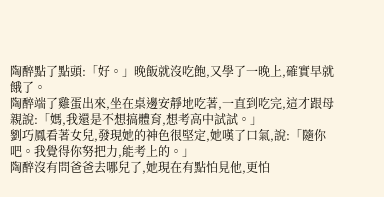陶醉點了點頭:「好。」晚飯就沒吃飽,又學了一晚上,確實早就餓了。
陶醉端了雞蛋出來,坐在桌邊安靜地吃著,一直到吃完,這才跟母親說:「媽,我還是不想搞體育,想考高中試試。」
劉巧鳳看著女兒,發現她的神色很堅定,她嘆了口氣,說:「隨你吧。我覺得你努把力,能考上的。」
陶醉沒有問爸爸去哪兒了,她現在有點怕見他,更怕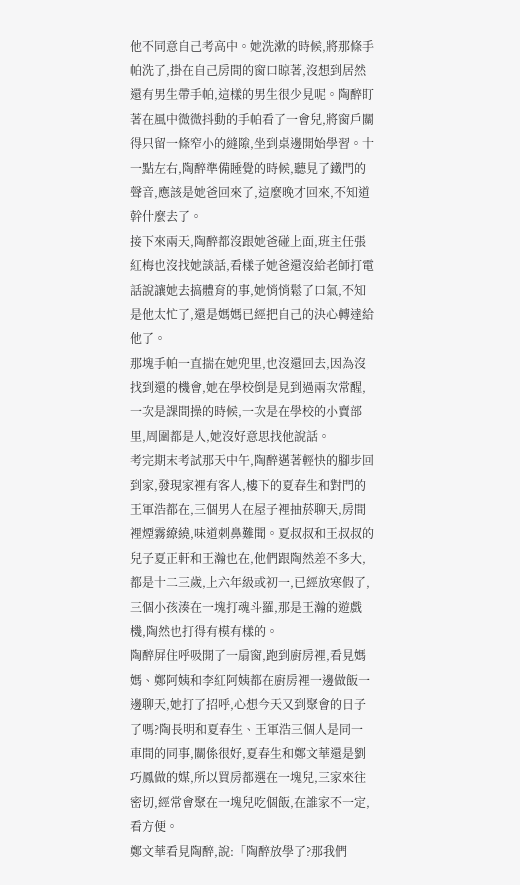他不同意自己考高中。她洗漱的時候,將那條手帕洗了,掛在自己房間的窗口晾著,沒想到居然還有男生帶手帕,這樣的男生很少見呢。陶醉盯著在風中微微抖動的手帕看了一會兒,將窗戶關得只留一條窄小的縫隙,坐到桌邊開始學習。十一點左右,陶醉準備睡覺的時候,聽見了鐵門的聲音,應該是她爸回來了,這麼晚才回來,不知道幹什麼去了。
接下來兩天,陶醉都沒跟她爸碰上面,班主任張紅梅也沒找她談話,看樣子她爸還沒給老師打電話說讓她去搞體育的事,她悄悄鬆了口氣,不知是他太忙了,還是媽媽已經把自己的決心轉達給他了。
那塊手帕一直揣在她兜里,也沒還回去,因為沒找到還的機會,她在學校倒是見到過兩次常醒,一次是課間操的時候,一次是在學校的小賣部里,周圍都是人,她沒好意思找他說話。
考完期末考試那天中午,陶醉邁著輕快的腳步回到家,發現家裡有客人,樓下的夏春生和對門的王軍浩都在,三個男人在屋子裡抽菸聊天,房間裡煙霧繚繞,味道刺鼻難聞。夏叔叔和王叔叔的兒子夏正軒和王瀚也在,他們跟陶然差不多大,都是十二三歲,上六年級或初一,已經放寒假了,三個小孩湊在一塊打魂斗羅,那是王瀚的遊戲機,陶然也打得有模有樣的。
陶醉屏住呼吸開了一扇窗,跑到廚房裡,看見媽媽、鄭阿姨和李紅阿姨都在廚房裡一邊做飯一邊聊天,她打了招呼,心想今天又到聚會的日子了嗎?陶長明和夏春生、王軍浩三個人是同一車間的同事,關係很好,夏春生和鄭文華還是劉巧鳳做的媒,所以買房都選在一塊兒,三家來往密切,經常會聚在一塊兒吃個飯,在誰家不一定,看方便。
鄭文華看見陶醉,說:「陶醉放學了?那我們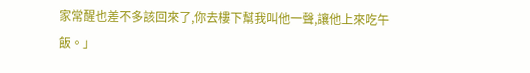家常醒也差不多該回來了,你去樓下幫我叫他一聲,讓他上來吃午飯。」